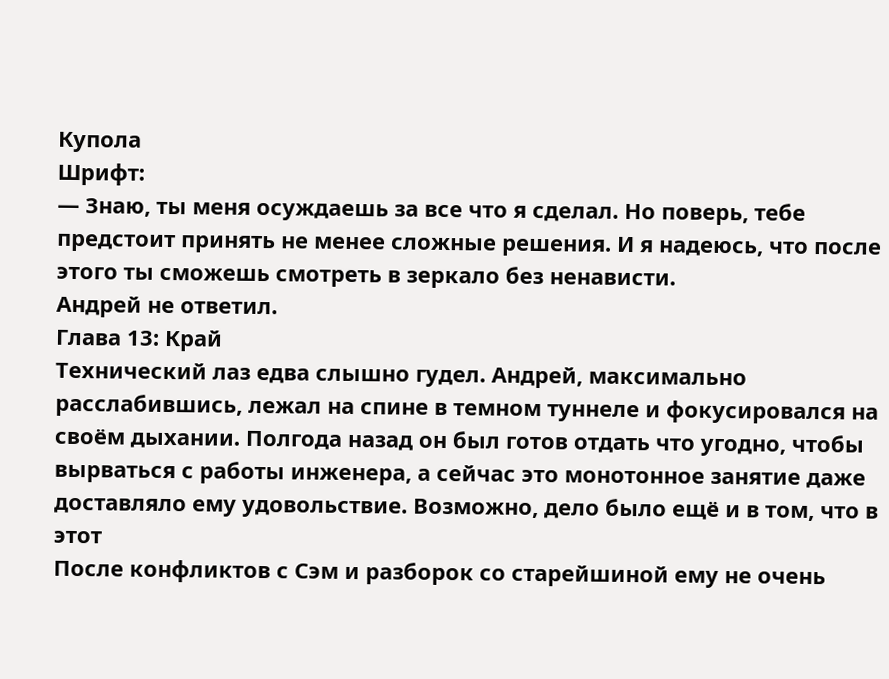Купола
Шрифт:
— Знаю, ты меня осуждаешь за все что я сделал. Но поверь, тебе предстоит принять не менее сложные решения. И я надеюсь, что после этого ты сможешь смотреть в зеркало без ненависти.
Андрей не ответил.
Глава 13: Край
Технический лаз едва слышно гудел. Андрей, максимально расслабившись, лежал на спине в темном туннеле и фокусировался на своём дыхании. Полгода назад он был готов отдать что угодно, чтобы вырваться с работы инженера, а сейчас это монотонное занятие даже доставляло ему удовольствие. Возможно, дело было ещё и в том, что в этот
После конфликтов с Сэм и разборок со старейшиной ему не очень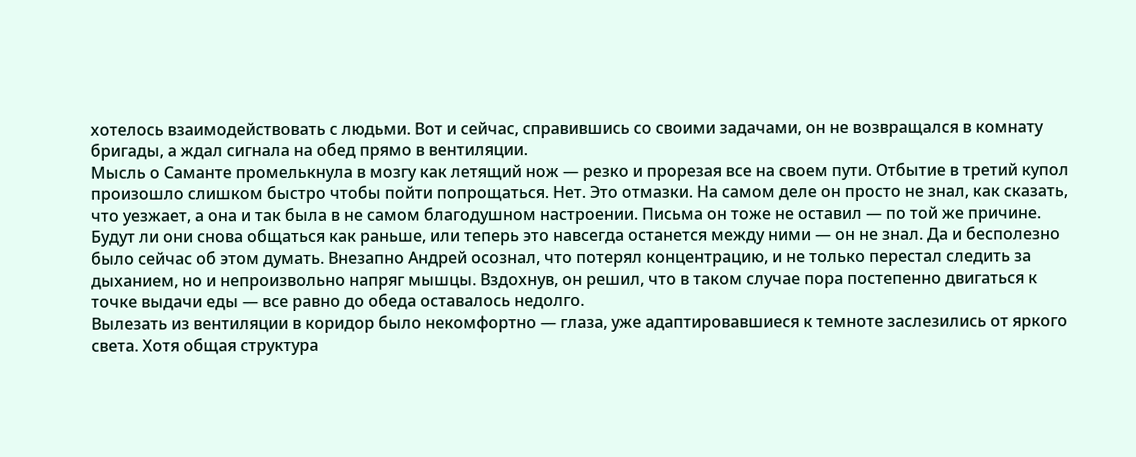хотелось взаимодействовать с людьми. Вот и сейчас, справившись со своими задачами, он не возвращался в комнату бригады, а ждал сигнала на обед прямо в вентиляции.
Мысль о Саманте промелькнула в мозгу как летящий нож — резко и прорезая все на своем пути. Отбытие в третий купол произошло слишком быстро чтобы пойти попрощаться. Нет. Это отмазки. На самом деле он просто не знал, как сказать, что уезжает, а она и так была в не самом благодушном настроении. Письма он тоже не оставил — по той же причине.
Будут ли они снова общаться как раньше, или теперь это навсегда останется между ними — он не знал. Да и бесполезно было сейчас об этом думать. Внезапно Андрей осознал, что потерял концентрацию, и не только перестал следить за дыханием, но и непроизвольно напряг мышцы. Вздохнув, он решил, что в таком случае пора постепенно двигаться к точке выдачи еды — все равно до обеда оставалось недолго.
Вылезать из вентиляции в коридор было некомфортно — глаза, уже адаптировавшиеся к темноте заслезились от яркого света. Хотя общая структура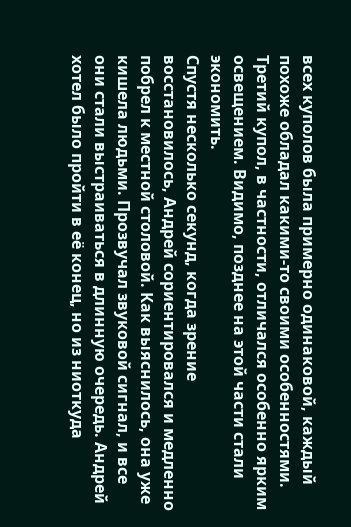всех куполов была примерно одинаковой, каждый похоже обладал какими-то своими особенностями. Третий купол, в частности, отличался особенно ярким освещением. Видимо, позднее на этой части стали экономить.
Спустя несколько секунд, когда зрение восстановилось, Андрей сориентировался и медленно побрел к местной столовой. Как выяснилось, она уже кишела людьми. Прозвучал звуковой сигнал, и все они стали выстраиваться в длинную очередь. Андрей хотел было пройти в её конец, но из ниоткуда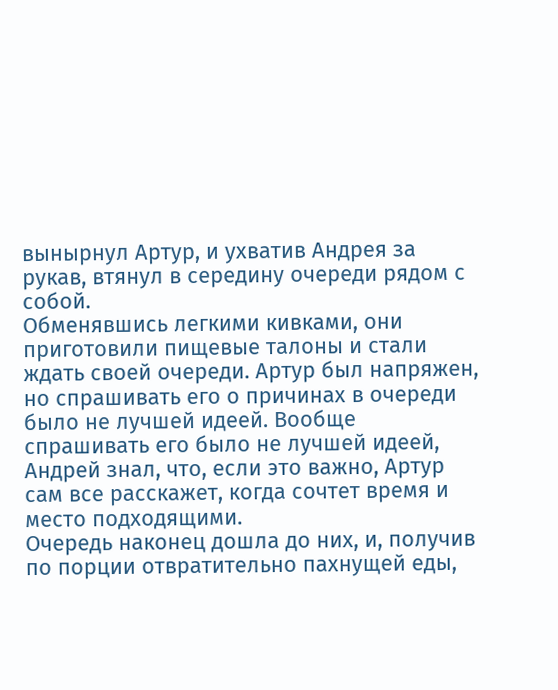вынырнул Артур, и ухватив Андрея за рукав, втянул в середину очереди рядом с собой.
Обменявшись легкими кивками, они приготовили пищевые талоны и стали ждать своей очереди. Артур был напряжен, но спрашивать его о причинах в очереди было не лучшей идеей. Вообще спрашивать его было не лучшей идеей, Андрей знал, что, если это важно, Артур сам все расскажет, когда сочтет время и место подходящими.
Очередь наконец дошла до них, и, получив по порции отвратительно пахнущей еды,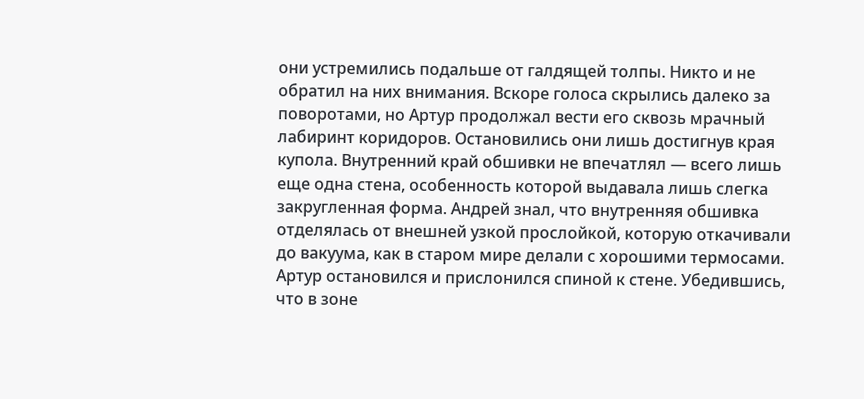они устремились подальше от галдящей толпы. Никто и не обратил на них внимания. Вскоре голоса скрылись далеко за поворотами, но Артур продолжал вести его сквозь мрачный лабиринт коридоров. Остановились они лишь достигнув края купола. Внутренний край обшивки не впечатлял — всего лишь еще одна стена, особенность которой выдавала лишь слегка закругленная форма. Андрей знал, что внутренняя обшивка отделялась от внешней узкой прослойкой, которую откачивали до вакуума, как в старом мире делали с хорошими термосами. Артур остановился и прислонился спиной к стене. Убедившись, что в зоне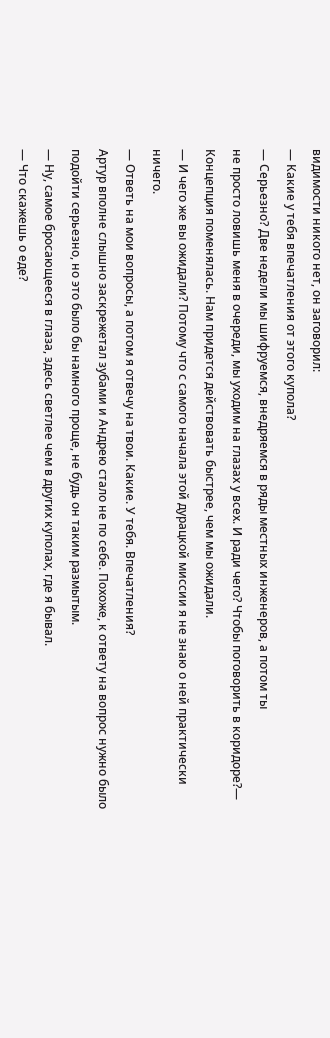видимости никого нет, он заговорил:
— Какие у тебя впечатления от этого купола?
— Серьезно? Две недели мы шифруемся, внедряемся в ряды местных инженеров, а потом ты
не просто ловишь меня в очереди, мы уходим на глазах у всех. И ради чего? Чтобы поговорить в коридоре?— Концепция поменялась. Нам придется действовать быстрее, чем мы ожидали.
— И чего же вы ожидали? Потому что с самого начала этой дурацкой миссии я не знаю о ней практически ничего.
— Ответь на мои вопросы, а потом я отвечу на твои. Какие. У тебя. Впечатления?
Артур вполне слышно заскрежетал зубами и Андрею стало не по себе. Похоже, к ответу на вопрос нужно было подойти серьезно, но это было бы намного проще, не будь он таким размытым.
— Ну, самое бросающееся в глаза, здесь светлее чем в других куполах, где я бывал.
— Что скажешь о еде?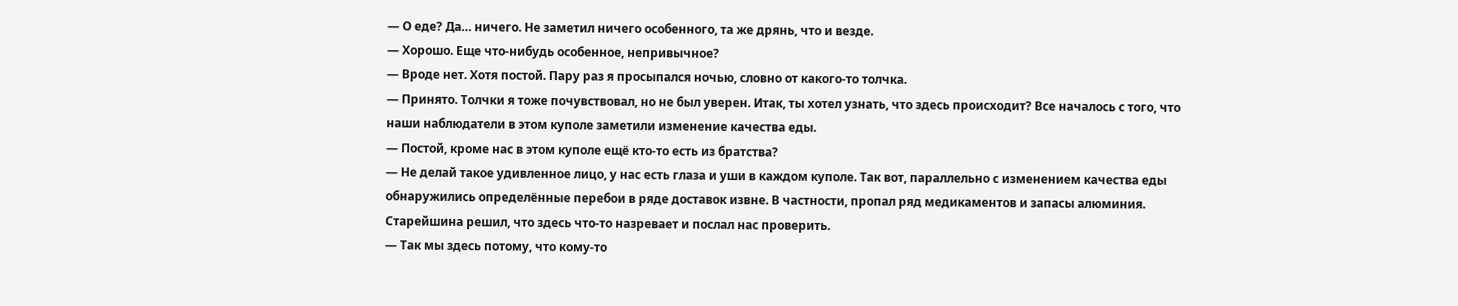— О еде? Да… ничего. Не заметил ничего особенного, та же дрянь, что и везде.
— Хорошо. Еще что-нибудь особенное, непривычное?
— Вроде нет. Хотя постой. Пару раз я просыпался ночью, словно от какого-то толчка.
— Принято. Толчки я тоже почувствовал, но не был уверен. Итак, ты хотел узнать, что здесь происходит? Все началось с того, что наши наблюдатели в этом куполе заметили изменение качества еды.
— Постой, кроме нас в этом куполе ещё кто-то есть из братства?
— Не делай такое удивленное лицо, у нас есть глаза и уши в каждом куполе. Так вот, параллельно с изменением качества еды обнаружились определённые перебои в ряде доставок извне. В частности, пропал ряд медикаментов и запасы алюминия. Старейшина решил, что здесь что-то назревает и послал нас проверить.
— Так мы здесь потому, что кому-то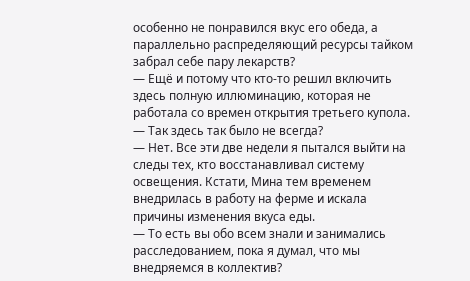особенно не понравился вкус его обеда, а параллельно распределяющий ресурсы тайком забрал себе пару лекарств?
— Ещё и потому что кто-то решил включить здесь полную иллюминацию, которая не работала со времен открытия третьего купола.
— Так здесь так было не всегда?
— Нет. Все эти две недели я пытался выйти на следы тех, кто восстанавливал систему освещения. Кстати, Мина тем временем внедрилась в работу на ферме и искала причины изменения вкуса еды.
— То есть вы обо всем знали и занимались расследованием, пока я думал, что мы внедряемся в коллектив?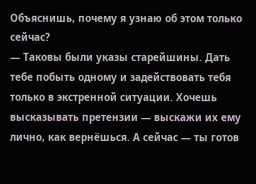Объяснишь, почему я узнаю об этом только сейчас?
— Таковы были указы старейшины. Дать тебе побыть одному и задействовать тебя только в экстренной ситуации. Хочешь высказывать претензии — выскажи их ему лично, как вернёшься. А сейчас — ты готов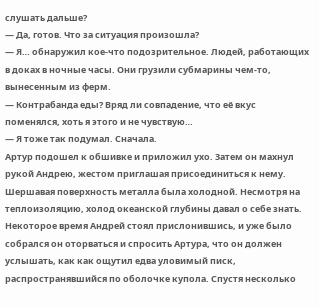слушать дальше?
— Да, готов. Что за ситуация произошла?
— Я… обнаружил кое-что подозрительное. Людей, работающих в доках в ночные часы. Они грузили субмарины чем-то, вынесенным из ферм.
— Контрабанда еды? Вряд ли совпадение, что её вкус поменялся, хоть я этого и не чувствую…
— Я тоже так подумал. Сначала.
Артур подошел к обшивке и приложил ухо. Затем он махнул рукой Андрею, жестом приглашая присоединиться к нему. Шершавая поверхность металла была холодной. Несмотря на теплоизоляцию, холод океанской глубины давал о себе знать. Некоторое время Андрей стоял прислонившись, и уже было собрался он оторваться и спросить Артура, что он должен услышать, как как ощутил едва уловимый писк, распространявшийся по оболочке купола. Спустя несколько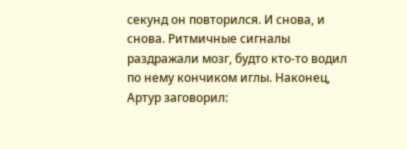секунд он повторился. И снова, и снова. Ритмичные сигналы раздражали мозг, будто кто-то водил по нему кончиком иглы. Наконец, Артур заговорил: